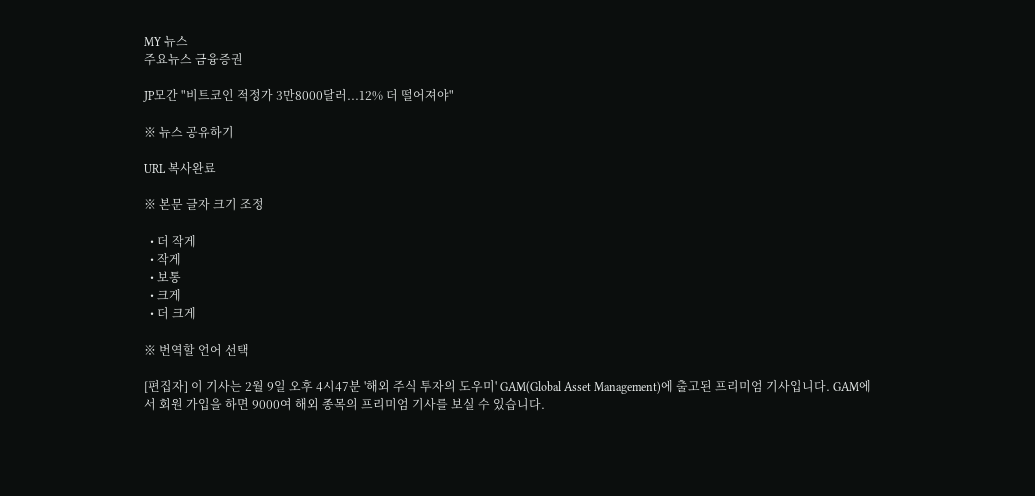MY 뉴스
주요뉴스 금융증권

JP모간 "비트코인 적정가 3만8000달러...12% 더 떨어져야"

※ 뉴스 공유하기

URL 복사완료

※ 본문 글자 크기 조정

  • 더 작게
  • 작게
  • 보통
  • 크게
  • 더 크게

※ 번역할 언어 선택

[편집자] 이 기사는 2월 9일 오후 4시47분 '해외 주식 투자의 도우미' GAM(Global Asset Management)에 출고된 프리미엄 기사입니다. GAM에서 회원 가입을 하면 9000여 해외 종목의 프리미엄 기사를 보실 수 있습니다.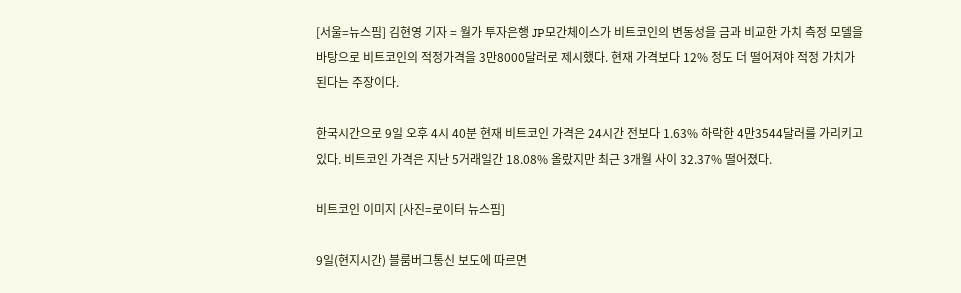[서울=뉴스핌] 김현영 기자 = 월가 투자은행 JP모간체이스가 비트코인의 변동성을 금과 비교한 가치 측정 모델을 바탕으로 비트코인의 적정가격을 3만8000달러로 제시했다. 현재 가격보다 12% 정도 더 떨어져야 적정 가치가 된다는 주장이다.

한국시간으로 9일 오후 4시 40분 현재 비트코인 가격은 24시간 전보다 1.63% 하락한 4만3544달러를 가리키고 있다. 비트코인 가격은 지난 5거래일간 18.08% 올랐지만 최근 3개월 사이 32.37% 떨어졌다.

비트코인 이미지 [사진=로이터 뉴스핌]

9일(현지시간) 블룸버그통신 보도에 따르면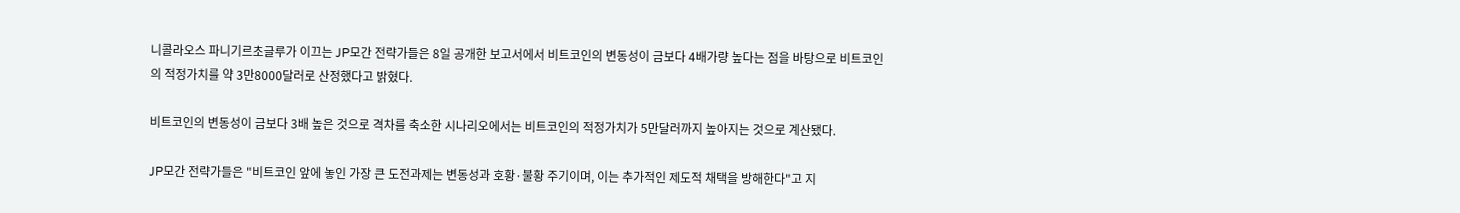니콜라오스 파니기르초글루가 이끄는 JP모간 전략가들은 8일 공개한 보고서에서 비트코인의 변동성이 금보다 4배가량 높다는 점을 바탕으로 비트코인의 적정가치를 약 3만8000달러로 산정했다고 밝혔다.

비트코인의 변동성이 금보다 3배 높은 것으로 격차를 축소한 시나리오에서는 비트코인의 적정가치가 5만달러까지 높아지는 것으로 계산됐다.

JP모간 전략가들은 "비트코인 앞에 놓인 가장 큰 도전과제는 변동성과 호황·불황 주기이며, 이는 추가적인 제도적 채택을 방해한다"고 지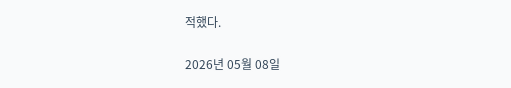적했다.

2026년 05월 08일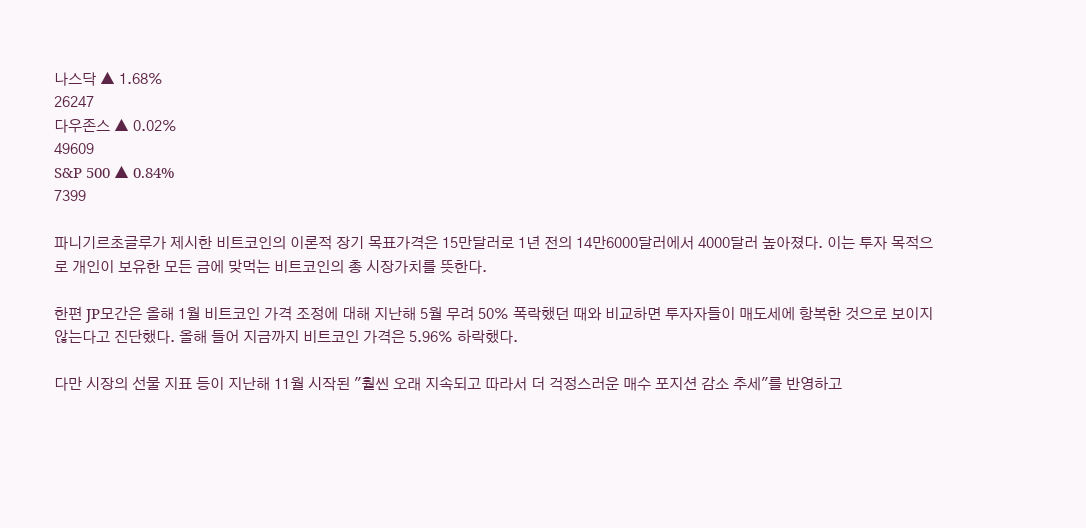나스닥 ▲ 1.68%
26247
다우존스 ▲ 0.02%
49609
S&P 500 ▲ 0.84%
7399

파니기르초글루가 제시한 비트코인의 이론적 장기 목표가격은 15만달러로 1년 전의 14만6000달러에서 4000달러 높아졌다. 이는 투자 목적으로 개인이 보유한 모든 금에 맞먹는 비트코인의 총 시장가치를 뜻한다.

한편 JP모간은 올해 1월 비트코인 가격 조정에 대해 지난해 5월 무려 50% 폭락했던 때와 비교하면 투자자들이 매도세에 항복한 것으로 보이지 않는다고 진단했다. 올해 들어 지금까지 비트코인 가격은 5.96% 하락했다.

다만 시장의 선물 지표 등이 지난해 11월 시작된 "훨씬 오래 지속되고 따라서 더 걱정스러운 매수 포지션 감소 추세"를 반영하고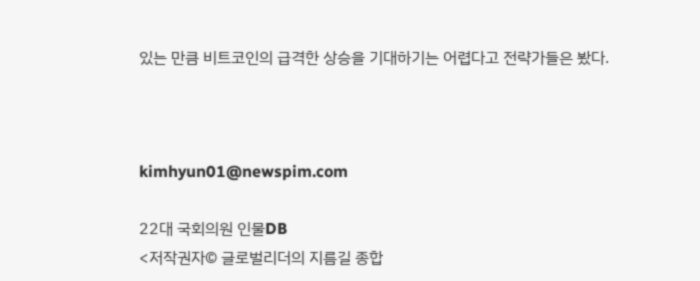있는 만큼 비트코인의 급격한 상승을 기대하기는 어렵다고 전략가들은 봤다.



kimhyun01@newspim.com

22대 국회의원 인물DB
<저작권자© 글로벌리더의 지름길 종합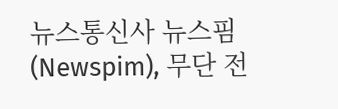뉴스통신사 뉴스핌(Newspim), 무단 전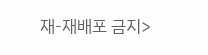재-재배포 금지>